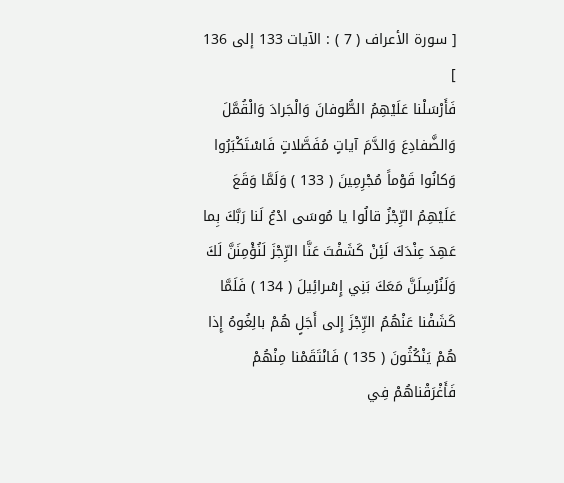[ سورة الأعراف ( 7 ) : الآيات 133 إلى 136 ]
فَأَرْسَلْنا عَلَيْهِمُ الطُّوفانَ وَالْجَرادَ وَالْقُمَّلَ وَالضَّفادِعَ وَالدَّمَ آياتٍ مُفَصَّلاتٍ فَاسْتَكْبَرُوا وَكانُوا قَوْماً مُجْرِمِينَ ( 133 ) وَلَمَّا وَقَعَ عَلَيْهِمُ الرِّجْزُ قالُوا يا مُوسَى ادْعُ لَنا رَبَّكَ بِما عَهِدَ عِنْدَكَ لَئِنْ كَشَفْتَ عَنَّا الرِّجْزَ لَنُؤْمِنَنَّ لَكَ وَلَنُرْسِلَنَّ مَعَكَ بَنِي إِسْرائِيلَ ( 134 ) فَلَمَّا كَشَفْنا عَنْهُمُ الرِّجْزَ إِلى أَجَلٍ هُمْ بالِغُوهُ إِذا هُمْ يَنْكُثُونَ ( 135 ) فَانْتَقَمْنا مِنْهُمْ فَأَغْرَقْناهُمْ فِي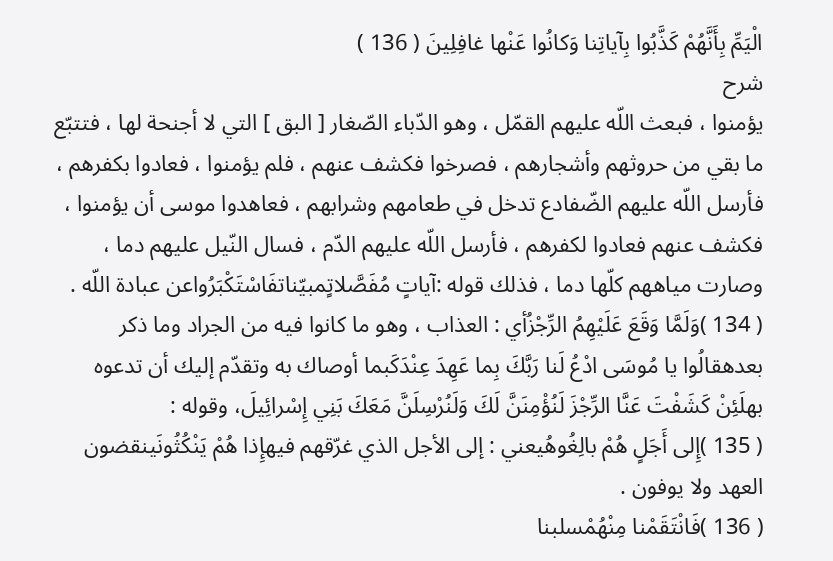الْيَمِّ بِأَنَّهُمْ كَذَّبُوا بِآياتِنا وَكانُوا عَنْها غافِلِينَ ( 136 )
شرح
يؤمنوا ، فبعث اللّه عليهم القمّل ، وهو الدّباء الصّغار [ البق ] التي لا أجنحة لها ، فتتبّع ما بقي من حروثهم وأشجارهم ، فصرخوا فكشف عنهم ، فلم يؤمنوا ، فعادوا بكفرهم ، فأرسل اللّه عليهم الضّفادع تدخل في طعامهم وشرابهم ، فعاهدوا موسى أن يؤمنوا ، فكشف عنهم فعادوا لكفرهم ، فأرسل اللّه عليهم الدّم ، فسال النّيل عليهم دما ، وصارت مياههم كلّها دما ، فذلك قوله :آياتٍ مُفَصَّلاتٍمبيّناتفَاسْتَكْبَرُواعن عبادة اللّه .
( 134 )وَلَمَّا وَقَعَ عَلَيْهِمُ الرِّجْزُأي : العذاب ، وهو ما كانوا فيه من الجراد وما ذكر بعدهقالُوا يا مُوسَى ادْعُ لَنا رَبَّكَ بِما عَهِدَ عِنْدَكَبما أوصاك به وتقدّم إليك أن تدعوه بهلَئِنْ كَشَفْتَ عَنَّا الرِّجْزَ لَنُؤْمِنَنَّ لَكَ وَلَنُرْسِلَنَّ مَعَكَ بَنِي إِسْرائِيلَ، وقوله :
( 135 )إِلى أَجَلٍ هُمْ بالِغُوهُيعني : إلى الأجل الذي غرّقهم فيهإِذا هُمْ يَنْكُثُونَينقضون العهد ولا يوفون .
( 136 )فَانْتَقَمْنا مِنْهُمْسلبنا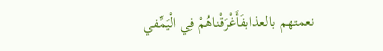نعمتهم بالعذابفَأَغْرَقْناهُمْ فِي الْيَمِّفي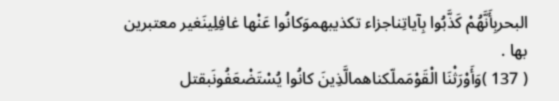البحربِأَنَّهُمْ كَذَّبُوا بِآياتِناجزاء تكذيبهموَكانُوا عَنْها غافِلِينَغير معتبرين بها .
( 137 )وَأَوْرَثْنَا الْقَوْمَملّكناهمالَّذِينَ كانُوا يُسْتَضْعَفُونَبقتل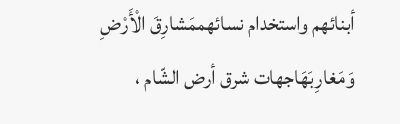أبنائهم واستخدام نسائهممَشارِقَ الْأَرْضِ وَمَغارِبَهَاجهات شرق أرض الشّام ،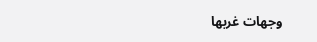وجهات غربها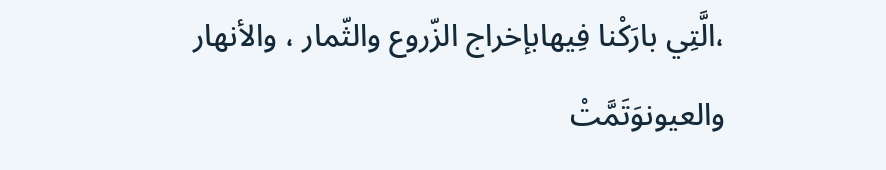،الَّتِي بارَكْنا فِيهابإخراج الزّروع والثّمار ، والأنهار والعيونوَتَمَّتْ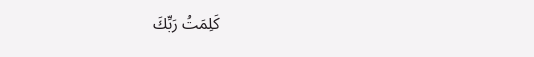كَلِمَتُ رَبِّكَ